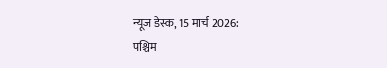न्यूज डेस्क, 15 मार्च 2026:
पश्चिम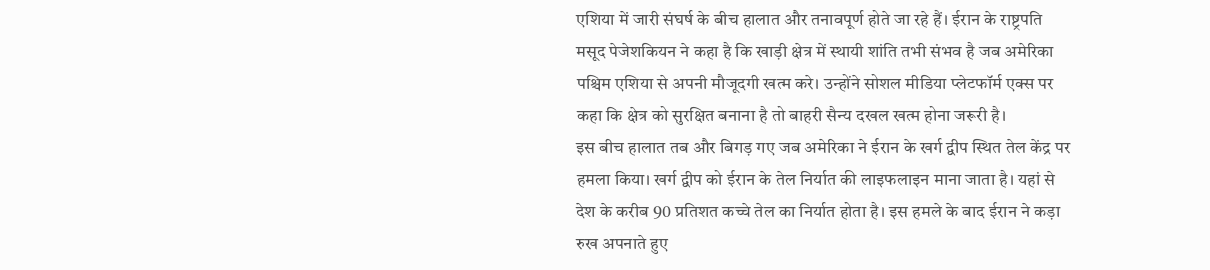एशिया में जारी संघर्ष के बीच हालात और तनावपूर्ण होते जा रहे हैं। ईरान के राष्ट्रपति मसूद पेजेशकियन ने कहा है कि खाड़ी क्षेत्र में स्थायी शांति तभी संभव है जब अमेरिका पश्चिम एशिया से अपनी मौजूदगी खत्म करे। उन्होंने सोशल मीडिया प्लेटफॉर्म एक्स पर कहा कि क्षेत्र को सुरक्षित बनाना है तो बाहरी सैन्य दखल खत्म होना जरूरी है।
इस बीच हालात तब और बिगड़ गए जब अमेरिका ने ईरान के खर्ग द्वीप स्थित तेल केंद्र पर हमला किया। खर्ग द्वीप को ईरान के तेल निर्यात की लाइफलाइन माना जाता है। यहां से देश के करीब 90 प्रतिशत कच्चे तेल का निर्यात होता है। इस हमले के बाद ईरान ने कड़ा रुख अपनाते हुए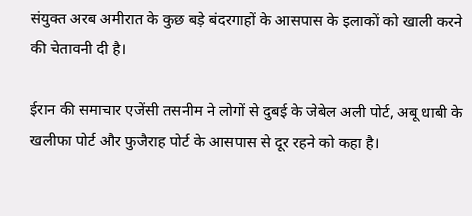संयुक्त अरब अमीरात के कुछ बड़े बंदरगाहों के आसपास के इलाकों को खाली करने की चेतावनी दी है।

ईरान की समाचार एजेंसी तसनीम ने लोगों से दुबई के जेबेल अली पोर्ट, अबू धाबी के खलीफा पोर्ट और फुजैराह पोर्ट के आसपास से दूर रहने को कहा है।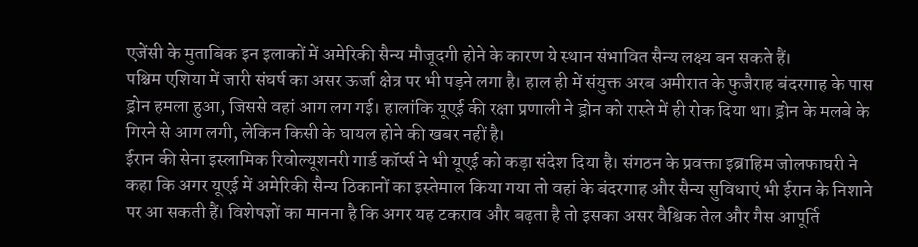एजेंसी के मुताबिक इन इलाकों में अमेरिकी सैन्य मौजूदगी होने के कारण ये स्थान संभावित सैन्य लक्ष्य बन सकते हैं।
पश्चिम एशिया में जारी संघर्ष का असर ऊर्जा क्षेत्र पर भी पड़ने लगा है। हाल ही में संयुक्त अरब अमीरात के फुजैराह बंदरगाह के पास ड्रोन हमला हुआ, जिससे वहां आग लग गई। हालांकि यूएई की रक्षा प्रणाली ने ड्रोन को रास्ते में ही रोक दिया था। ड्रोन के मलबे के गिरने से आग लगी, लेकिन किसी के घायल होने की खबर नहीं है।
ईरान की सेना इस्लामिक रिवोल्यूशनरी गार्ड कॉर्प्स ने भी यूएई को कड़ा संदेश दिया है। संगठन के प्रवक्ता इब्राहिम जोलफाघरी ने कहा कि अगर यूएई में अमेरिकी सैन्य ठिकानों का इस्तेमाल किया गया तो वहां के बंदरगाह और सैन्य सुविधाएं भी ईरान के निशाने पर आ सकती हैं। विशेषज्ञों का मानना है कि अगर यह टकराव और बढ़ता है तो इसका असर वैश्विक तेल और गैस आपूर्ति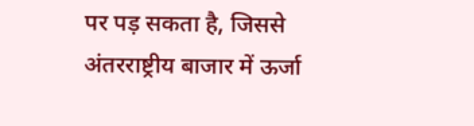पर पड़ सकता है, जिससे अंतरराष्ट्रीय बाजार में ऊर्जा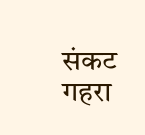संकट गहरा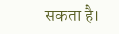सकता है।